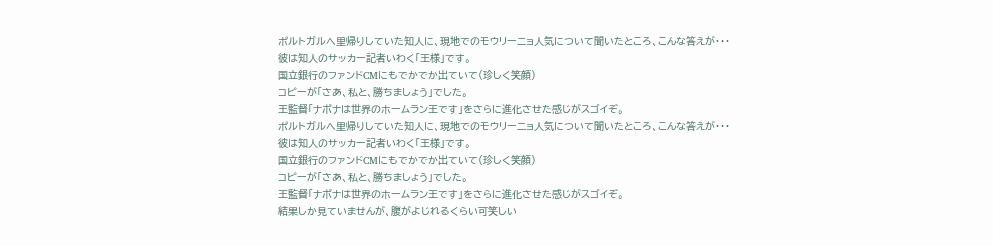ポルトガルへ里帰りしていた知人に、現地でのモウリーニョ人気について聞いたところ、こんな答えが・・・
彼は知人のサッカー記者いわく「王様」です。
国立銀行のファンドCMにもでかでか出ていて(珍しく笑顔)
コピーが「さあ、私と、勝ちましょう」でした。
王監督「ナボナは世界のホームラン王です」をさらに進化させた感じがスゴイぞ。
ポルトガルへ里帰りしていた知人に、現地でのモウリーニョ人気について聞いたところ、こんな答えが・・・
彼は知人のサッカー記者いわく「王様」です。
国立銀行のファンドCMにもでかでか出ていて(珍しく笑顔)
コピーが「さあ、私と、勝ちましょう」でした。
王監督「ナボナは世界のホームラン王です」をさらに進化させた感じがスゴイぞ。
結果しか見ていませんが、腹がよじれるくらい可笑しい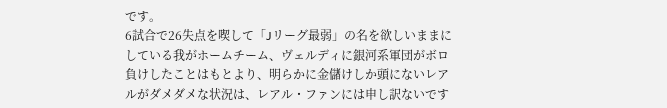です。
6試合で26失点を喫して「Jリーグ最弱」の名を欲しいままにしている我がホームチーム、ヴェルディに銀河系軍団がボロ負けしたことはもとより、明らかに金儲けしか頭にないレアルがダメダメな状況は、レアル・ファンには申し訳ないです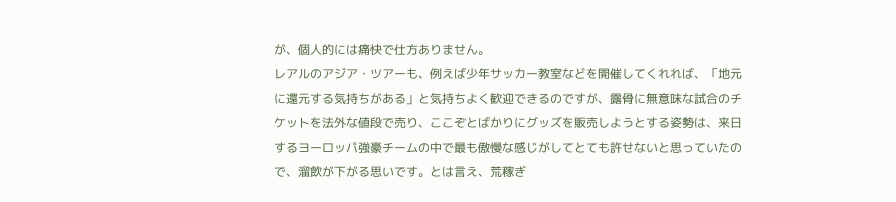が、個人的には痛快で仕方ありません。
レアルのアジア・ツアーも、例えば少年サッカー教室などを開催してくれれば、「地元に還元する気持ちがある」と気持ちよく歓迎できるのですが、露骨に無意味な試合のチケットを法外な値段で売り、ここぞとばかりにグッズを販売しようとする姿勢は、来日するヨーロッパ強豪チームの中で最も傲慢な感じがしてとても許せないと思っていたので、溜飲が下がる思いです。とは言え、荒稼ぎ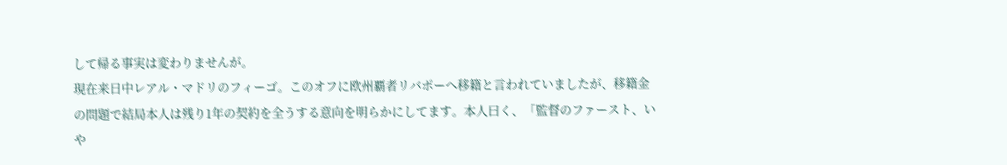して帰る事実は変わりませんが。
現在来日中レアル・マドリのフィーゴ。このオフに欧州覇者リバポーへ移籍と言われていましたが、移籍金の問題で結局本人は残り1年の契約を全うする意向を明らかにしてます。本人曰く、「監督のファースト、いや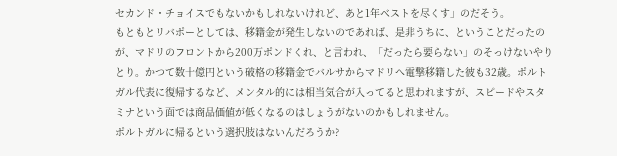セカンド・チョイスでもないかもしれないけれど、あと1年ベストを尽くす」のだそう。
もともとリバポーとしては、移籍金が発生しないのであれば、是非うちに、ということだったのが、マドリのフロントから200万ポンドくれ、と言われ、「だったら要らない」のそっけないやりとり。かつて数十億円という破格の移籍金でバルサからマドリへ電撃移籍した彼も32歳。ポルトガル代表に復帰するなど、メンタル的には相当気合が入ってると思われますが、スピードやスタミナという面では商品価値が低くなるのはしょうがないのかもしれません。
ポルトガルに帰るという選択肢はないんだろうか?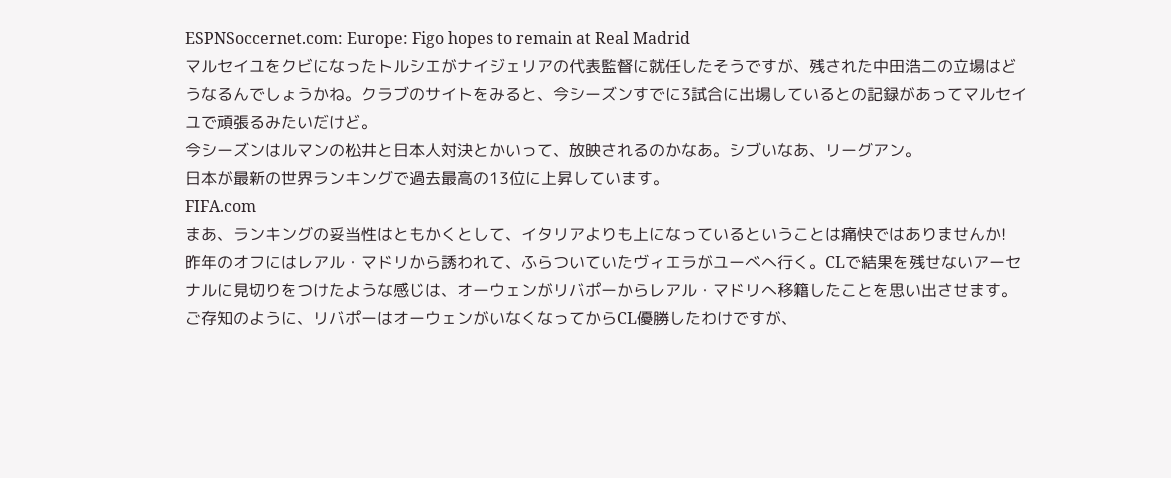ESPNSoccernet.com: Europe: Figo hopes to remain at Real Madrid
マルセイユをクビになったトルシエがナイジェリアの代表監督に就任したそうですが、残された中田浩二の立場はどうなるんでしょうかね。クラブのサイトをみると、今シーズンすでに3試合に出場しているとの記録があってマルセイユで頑張るみたいだけど。
今シーズンはルマンの松井と日本人対決とかいって、放映されるのかなあ。シブいなあ、リーグアン。
日本が最新の世界ランキングで過去最高の13位に上昇しています。
FIFA.com
まあ、ランキングの妥当性はともかくとして、イタリアよりも上になっているということは痛快ではありませんか!
昨年のオフにはレアル・マドリから誘われて、ふらついていたヴィエラがユーべへ行く。CLで結果を残せないアーセナルに見切りをつけたような感じは、オーウェンがリバポーからレアル・マドリへ移籍したことを思い出させます。ご存知のように、リバポーはオーウェンがいなくなってからCL優勝したわけですが、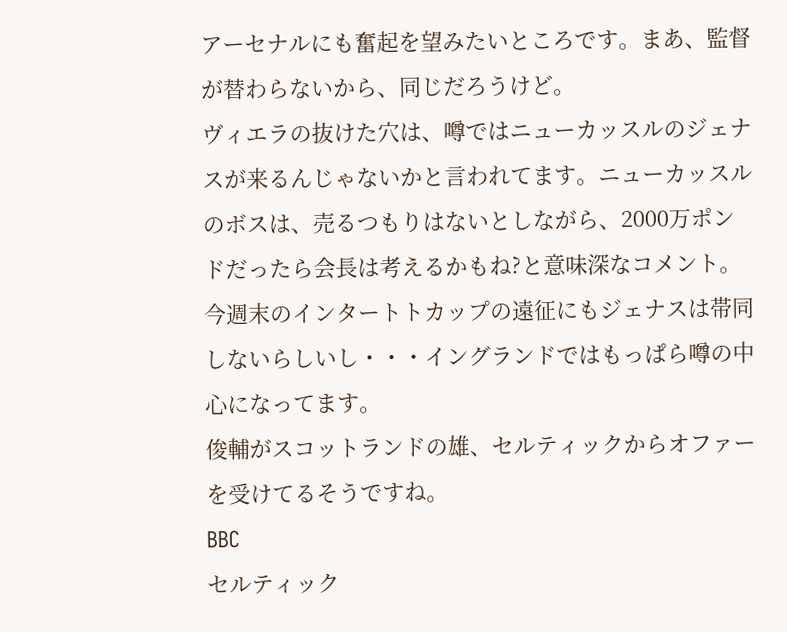アーセナルにも奮起を望みたいところです。まあ、監督が替わらないから、同じだろうけど。
ヴィエラの抜けた穴は、噂ではニューカッスルのジェナスが来るんじゃないかと言われてます。ニューカッスルのボスは、売るつもりはないとしながら、2000万ポンドだったら会長は考えるかもね?と意味深なコメント。今週末のインタートトカップの遠征にもジェナスは帯同しないらしいし・・・イングランドではもっぱら噂の中心になってます。
俊輔がスコットランドの雄、セルティックからオファーを受けてるそうですね。
BBC
セルティック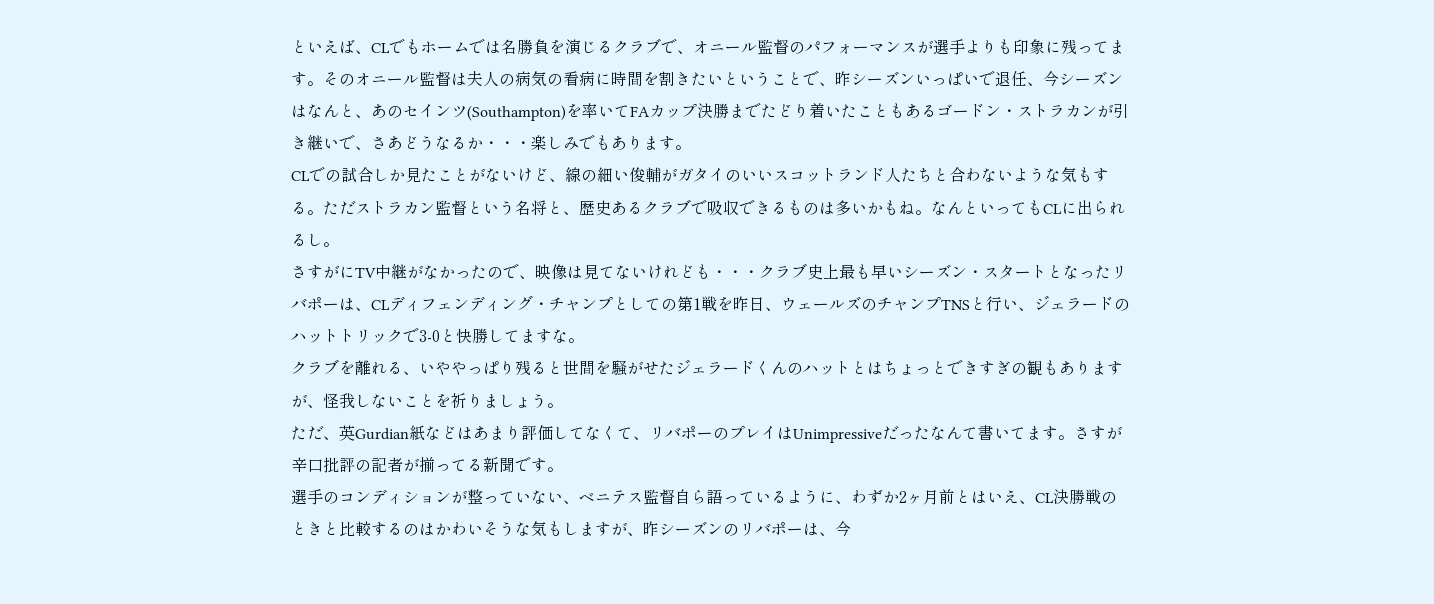といえば、CLでもホームでは名勝負を演じるクラブで、オニール監督のパフォーマンスが選手よりも印象に残ってます。そのオニール監督は夫人の病気の看病に時間を割きたいということで、昨シーズンいっぱいで退任、今シーズンはなんと、あのセインツ(Southampton)を率いてFAカップ決勝までたどり着いたこともあるゴードン・ストラカンが引き継いで、さあどうなるか・・・楽しみでもあります。
CLでの試合しか見たことがないけど、線の細い俊輔がガタイのいいスコットランド人たちと合わないような気もする。ただストラカン監督という名将と、歴史あるクラブで吸収できるものは多いかもね。なんといってもCLに出られるし。
さすがにTV中継がなかったので、映像は見てないけれども・・・クラブ史上最も早いシーズン・スタートとなったリバポーは、CLディフェンディング・チャンプとしての第1戦を昨日、ウェールズのチャンプTNSと行い、ジェラードのハットトリックで3-0と快勝してますな。
クラブを離れる、いややっぱり残ると世間を騒がせたジェラードくんのハットとはちょっとできすぎの観もありますが、怪我しないことを祈りましょう。
ただ、英Gurdian紙などはあまり評価してなくて、リバポーのプレイはUnimpressiveだったなんて書いてます。さすが辛口批評の記者が揃ってる新聞です。
選手のコンディションが整っていない、ベニテス監督自ら語っているように、わずか2ヶ月前とはいえ、CL決勝戦のときと比較するのはかわいそうな気もしますが、昨シーズンのリバポーは、今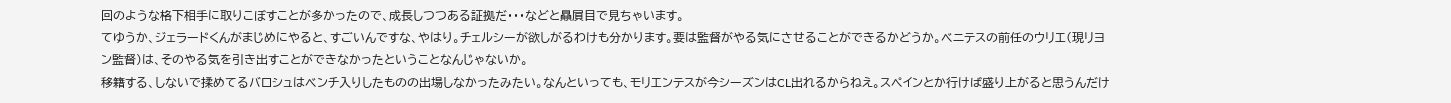回のような格下相手に取りこぼすことが多かったので、成長しつつある証拠だ・・・などと贔屓目で見ちゃいます。
てゆうか、ジェラードくんがまじめにやると、すごいんですな、やはり。チェルシーが欲しがるわけも分かります。要は監督がやる気にさせることができるかどうか。ベニテスの前任のウリエ(現リヨン監督)は、そのやる気を引き出すことができなかったということなんじゃないか。
移籍する、しないで揉めてるバロシュはベンチ入りしたものの出場しなかったみたい。なんといっても、モリエンテスが今シーズンはCL出れるからねえ。スペインとか行けば盛り上がると思うんだけ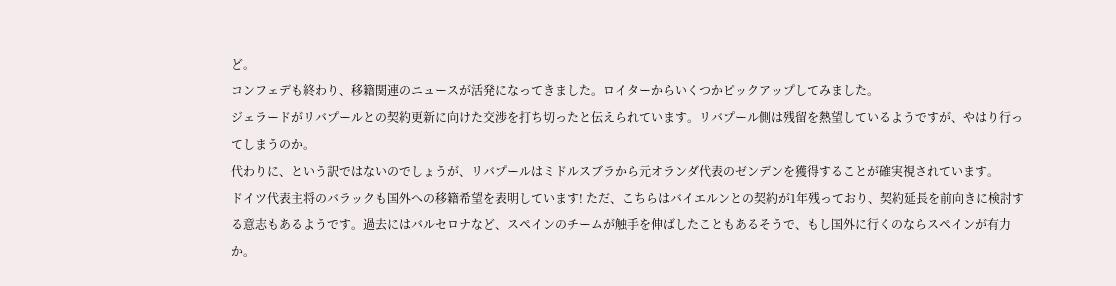ど。
コンフェデも終わり、移籍関連のニュースが活発になってきました。ロイターからいくつかピックアップしてみました。
ジェラードがリバプールとの契約更新に向けた交渉を打ち切ったと伝えられています。リバプール側は残留を熱望しているようですが、やはり行ってしまうのか。
代わりに、という訳ではないのでしょうが、リバプールはミドルスブラから元オランダ代表のゼンデンを獲得することが確実視されています。
ドイツ代表主将のバラックも国外への移籍希望を表明しています! ただ、こちらはバイエルンとの契約が1年残っており、契約延長を前向きに検討する意志もあるようです。過去にはバルセロナなど、スペインのチームが触手を伸ばしたこともあるそうで、もし国外に行くのならスペインが有力か。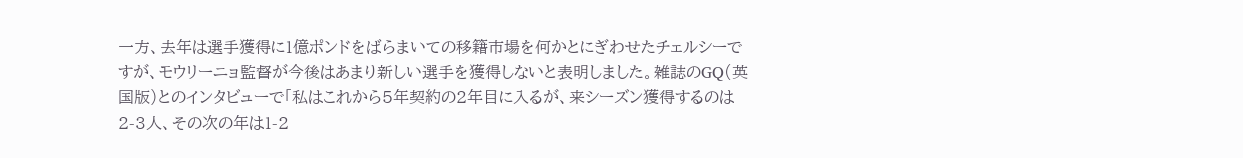一方、去年は選手獲得に1億ポンドをばらまいての移籍市場を何かとにぎわせたチェルシーですが、モウリーニョ監督が今後はあまり新しい選手を獲得しないと表明しました。雑誌のGQ(英国版)とのインタビューで「私はこれから5年契約の2年目に入るが、来シーズン獲得するのは2-3人、その次の年は1-2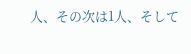人、その次は1人、そして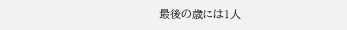最後の歳には1人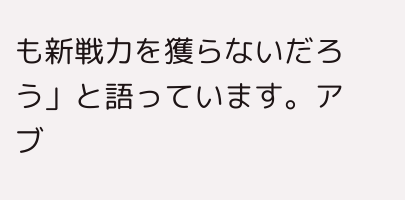も新戦力を獲らないだろう」と語っています。アブ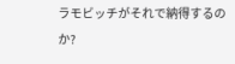ラモビッチがそれで納得するのか?